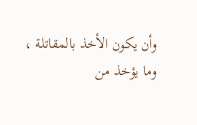وأن يكون الأخذ بالمقاتلة ،
وما يؤخذ من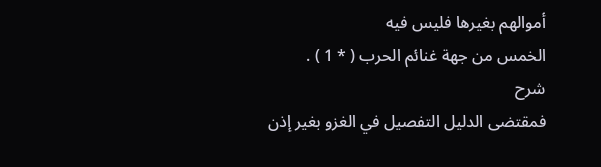أموالهم بغيرها فليس فيه
الخمس من جهة غنائم الحرب ( * 1 ) .
شرح
فمقتضى الدليل التفصيل في الغزو بغير إذن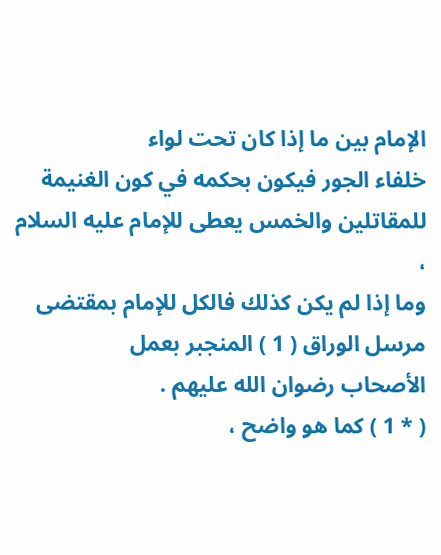الإمام بين ما إذا كان تحت لواء
خلفاء الجور فيكون بحكمه في كون الغنيمة للمقاتلين والخمس يعطى للإمام عليه السلام ،
وما إذا لم يكن كذلك فالكل للإمام بمقتضى مرسل الوراق ( 1 ) المنجبر بعمل
الأصحاب رضوان الله عليهم .
( * 1 ) كما هو واضح ،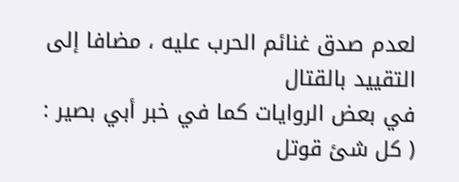لعدم صدق غنائم الحرب عليه ، مضافا إلى التقييد بالقتال
في بعض الروايات كما في خبر أبي بصير :
( كل شئ قوتل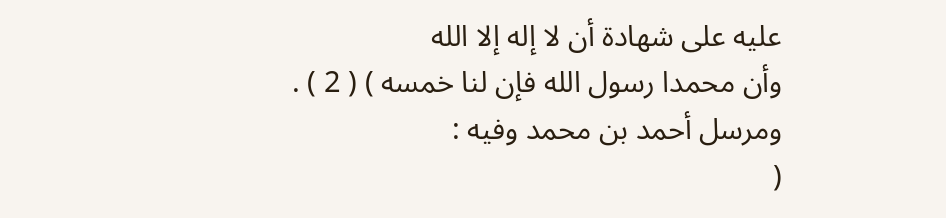عليه على شهادة أن لا إله إلا الله
وأن محمدا رسول الله فإن لنا خمسه ) ( 2 ) .
ومرسل أحمد بن محمد وفيه :
(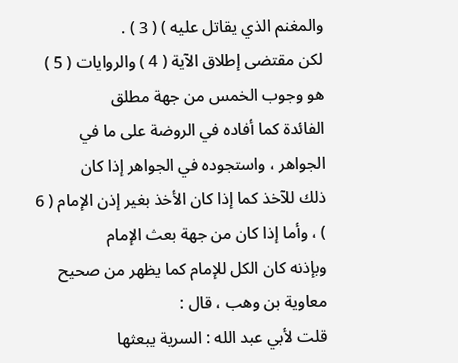والمغنم الذي يقاتل عليه ) ( 3 ) .
لكن مقتضى إطلاق الآية ( 4 ) والروايات ( 5 ) هو وجوب الخمس من جهة مطلق
الفائدة كما أفاده في الروضة على ما في الجواهر ، واستجوده في الجواهر إذا كان
ذلك للآخذ كما إذا كان الأخذ بغير إذن الإمام ( 6 ) ، وأما إذا كان من جهة بعث الإمام
وبإذنه كان الكل للإمام كما يظهر من صحيح معاوية بن وهب ، قال :
قلت لأبي عبد الله : السرية يبعثها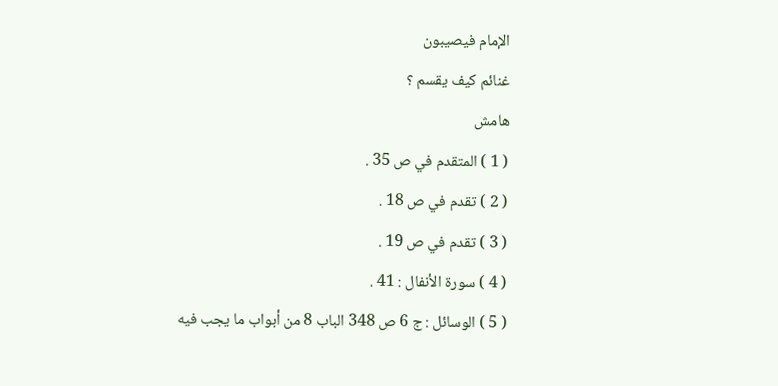الإمام فيصيبون
غنائم كيف يقسم ؟
هامش
( 1 ) المتقدم في ص 35 .
( 2 ) تقدم في ص 18 .
( 3 ) تقدم في ص 19 .
( 4 ) سورة الأنفال : 41 .
( 5 ) الوسائل : ج 6 ص 348 الباب 8 من أبواب ما يجب فيه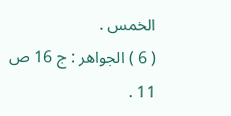الخمس .
( 6 ) الجواهر : ج 16 ص 11 .